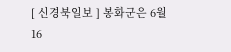[ 신경북일보 ] 봉화군은 6월 16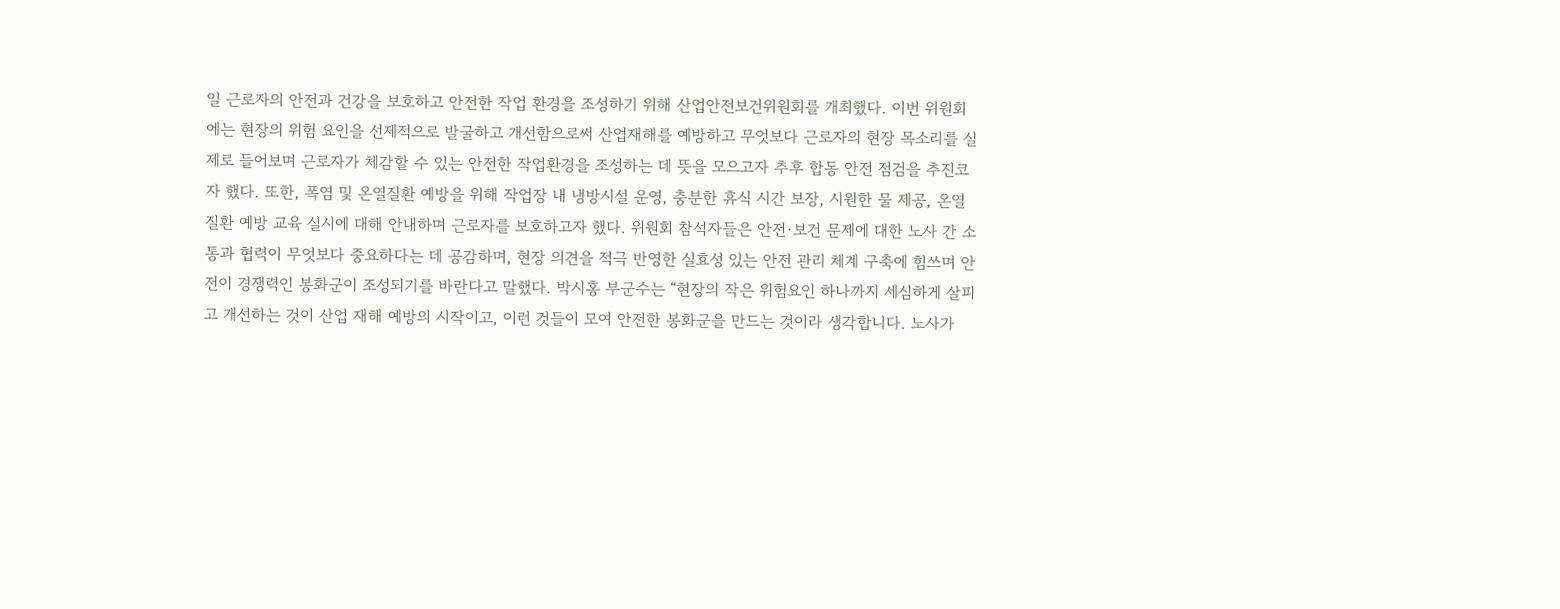일 근로자의 안전과 건강을 보호하고 안전한 작업 환경을 조성하기 위해 산업안전보건위원회를 개최했다. 이번 위원회에는 현장의 위험 요인을 선제적으로 발굴하고 개선함으로써 산업재해를 예방하고 무엇보다 근로자의 현장 목소리를 실제로 들어보며 근로자가 체감할 수 있는 안전한 작업환경을 조성하는 데 뜻을 모으고자 추후 합동 안전 점검을 추진코자 했다. 또한, 폭염 및 온열질환 예방을 위해 작업장 내 냉방시설 운영, 충분한 휴식 시간 보장, 시원한 물 제공, 온열질환 예방 교육 실시에 대해 안내하며 근로자를 보호하고자 했다. 위원회 참석자들은 안전·보건 문제에 대한 노사 간 소통과 협력이 무엇보다 중요하다는 데 공감하며, 현장 의견을 적극 반영한 실효성 있는 안전 관리 체계 구축에 힘쓰며 안전이 경쟁력인 봉화군이 조성되기를 바란다고 말했다. 박시홍 부군수는 “현장의 작은 위험요인 하나까지 세심하게 살피고 개선하는 것이 산업 재해 예방의 시작이고, 이런 것들이 모여 안전한 봉화군을 만드는 것이라 생각합니다. 노사가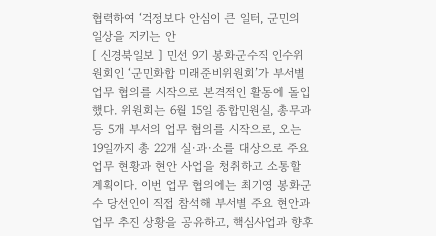협력하여 ‘걱정보다 안심이 큰 일터, 군민의 일상을 지키는 안
[ 신경북일보 ] 민선 9기 봉화군수직 인수위원회인 ‘군민화합 미래준비위원회’가 부서별 업무 협의를 시작으로 본격적인 활동에 돌입했다. 위원회는 6월 15일 종합민원실, 총무과 등 5개 부서의 업무 협의를 시작으로, 오는 19일까지 총 22개 실·과·소를 대상으로 주요 업무 현황과 현안 사업을 청취하고 소통할 계획이다. 이번 업무 협의에는 최기영 봉화군수 당선인이 직접 참석해 부서별 주요 현안과 업무 추진 상황을 공유하고, 핵심사업과 향후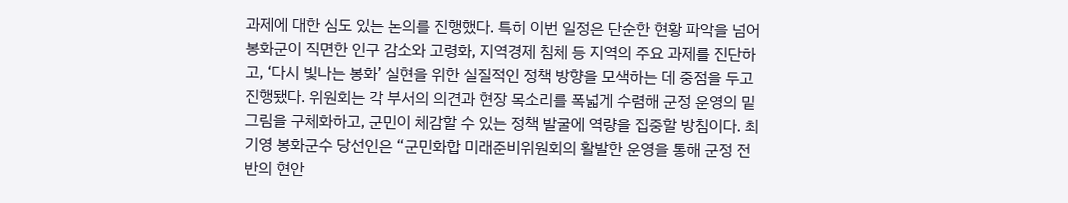과제에 대한 심도 있는 논의를 진행했다. 특히 이번 일정은 단순한 현황 파악을 넘어 봉화군이 직면한 인구 감소와 고령화, 지역경제 침체 등 지역의 주요 과제를 진단하고, ‘다시 빛나는 봉화’ 실현을 위한 실질적인 정책 방향을 모색하는 데 중점을 두고 진행됐다. 위원회는 각 부서의 의견과 현장 목소리를 폭넓게 수렴해 군정 운영의 밑그림을 구체화하고, 군민이 체감할 수 있는 정책 발굴에 역량을 집중할 방침이다. 최기영 봉화군수 당선인은 “군민화합 미래준비위원회의 활발한 운영을 통해 군정 전반의 현안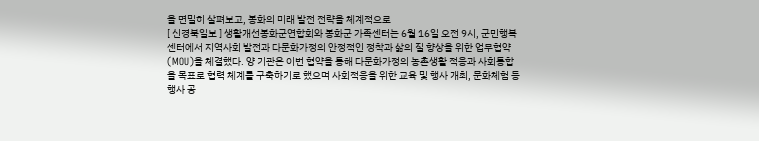을 면밀히 살펴보고, 봉화의 미래 발전 전략을 체계적으로
[ 신경북일보 ] 생활개선봉화군연합회와 봉화군 가족센터는 6월 16일 오전 9시, 군민행복센터에서 지역사회 발전과 다문화가정의 안정적인 정착과 삶의 질 향상을 위한 업무협약(MOU)을 체결했다. 양 기관은 이번 협약을 통해 다문화가정의 농촌생활 적응과 사회통합을 목표로 협력 체계를 구축하기로 했으며 사회적응을 위한 교육 및 행사 개최, 문화체험 등 행사 공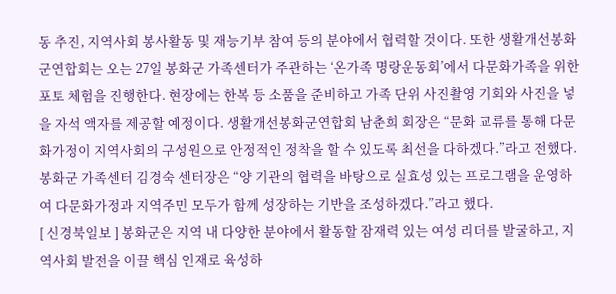동 추진, 지역사회 봉사활동 및 재능기부 참여 등의 분야에서 협력할 것이다. 또한 생활개선봉화군연합회는 오는 27일 봉화군 가족센터가 주관하는 ‘온가족 명랑운동회’에서 다문화가족을 위한 포토 체험을 진행한다. 현장에는 한복 등 소품을 준비하고 가족 단위 사진촬영 기회와 사진을 넣을 자석 액자를 제공할 예정이다. 생활개선봉화군연합회 남춘희 회장은 “문화 교류를 통해 다문화가정이 지역사회의 구성원으로 안정적인 정착을 할 수 있도록 최선을 다하겠다.”라고 전했다. 봉화군 가족센터 김경숙 센터장은 “양 기관의 협력을 바탕으로 실효성 있는 프로그램을 운영하여 다문화가정과 지역주민 모두가 함께 성장하는 기반을 조성하겠다.”라고 했다.
[ 신경북일보 ] 봉화군은 지역 내 다양한 분야에서 활동할 잠재력 있는 여성 리더를 발굴하고, 지역사회 발전을 이끌 핵심 인재로 육성하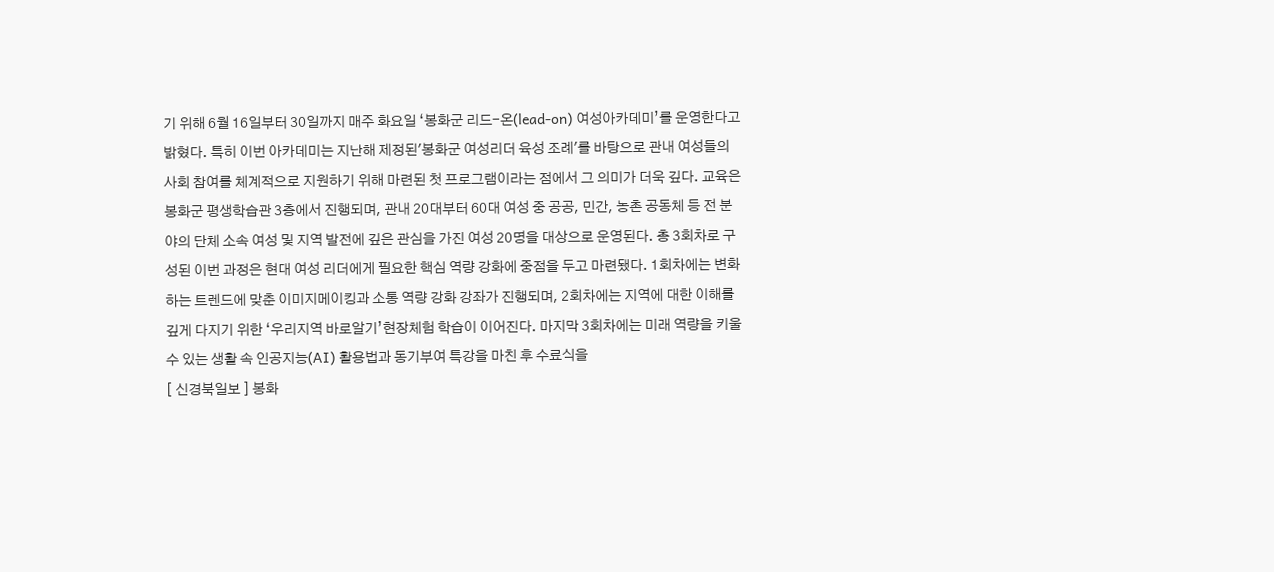기 위해 6월 16일부터 30일까지 매주 화요일 ‘봉화군 리드-온(lead-on) 여성아카데미’를 운영한다고 밝혔다. 특히 이번 아카데미는 지난해 제정된'봉화군 여성리더 육성 조례'를 바탕으로 관내 여성들의 사회 참여를 체계적으로 지원하기 위해 마련된 첫 프로그램이라는 점에서 그 의미가 더욱 깊다. 교육은 봉화군 평생학습관 3층에서 진행되며, 관내 20대부터 60대 여성 중 공공, 민간, 농촌 공동체 등 전 분야의 단체 소속 여성 및 지역 발전에 깊은 관심을 가진 여성 20명을 대상으로 운영된다. 총 3회차로 구성된 이번 과정은 현대 여성 리더에게 필요한 핵심 역량 강화에 중점을 두고 마련됐다. 1회차에는 변화하는 트렌드에 맞춘 이미지메이킹과 소통 역량 강화 강좌가 진행되며, 2회차에는 지역에 대한 이해를 깊게 다지기 위한 ‘우리지역 바로알기’현장체험 학습이 이어진다. 마지막 3회차에는 미래 역량을 키울 수 있는 생활 속 인공지능(AI) 활용법과 동기부여 특강을 마친 후 수료식을
[ 신경북일보 ] 봉화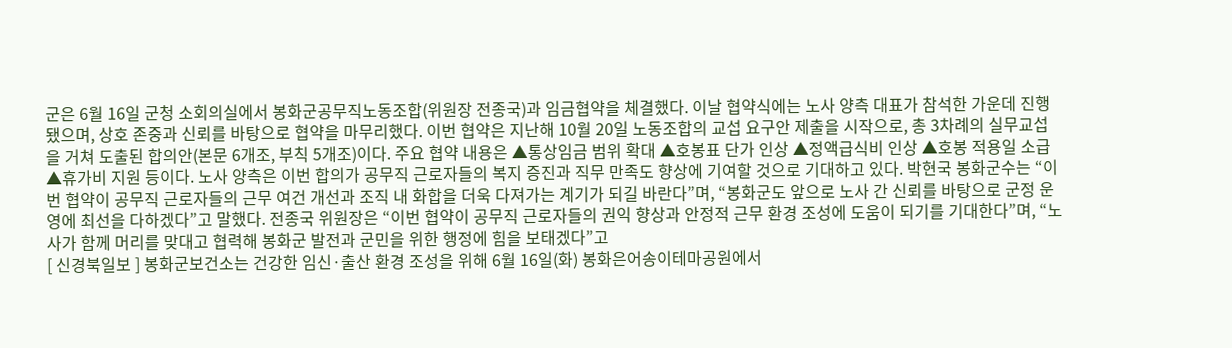군은 6월 16일 군청 소회의실에서 봉화군공무직노동조합(위원장 전종국)과 임금협약을 체결했다. 이날 협약식에는 노사 양측 대표가 참석한 가운데 진행됐으며, 상호 존중과 신뢰를 바탕으로 협약을 마무리했다. 이번 협약은 지난해 10월 20일 노동조합의 교섭 요구안 제출을 시작으로, 총 3차례의 실무교섭을 거쳐 도출된 합의안(본문 6개조, 부칙 5개조)이다. 주요 협약 내용은 ▲통상임금 범위 확대 ▲호봉표 단가 인상 ▲정액급식비 인상 ▲호봉 적용일 소급 ▲휴가비 지원 등이다. 노사 양측은 이번 합의가 공무직 근로자들의 복지 증진과 직무 만족도 향상에 기여할 것으로 기대하고 있다. 박현국 봉화군수는 “이번 협약이 공무직 근로자들의 근무 여건 개선과 조직 내 화합을 더욱 다져가는 계기가 되길 바란다”며, “봉화군도 앞으로 노사 간 신뢰를 바탕으로 군정 운영에 최선을 다하겠다”고 말했다. 전종국 위원장은 “이번 협약이 공무직 근로자들의 권익 향상과 안정적 근무 환경 조성에 도움이 되기를 기대한다”며, “노사가 함께 머리를 맞대고 협력해 봉화군 발전과 군민을 위한 행정에 힘을 보태겠다”고
[ 신경북일보 ] 봉화군보건소는 건강한 임신·출산 환경 조성을 위해 6월 16일(화) 봉화은어송이테마공원에서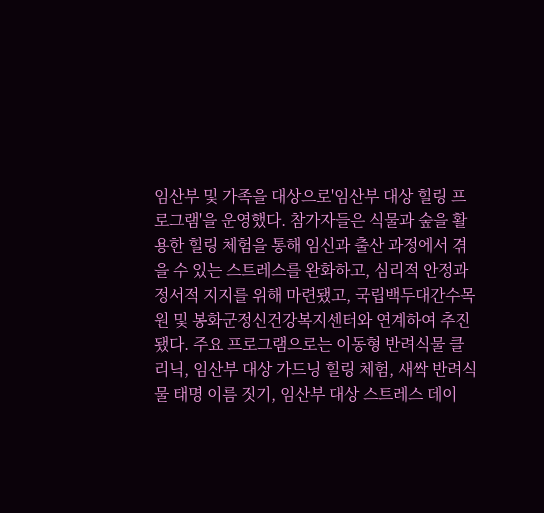임산부 및 가족을 대상으로'임산부 대상 힐링 프로그램'을 운영했다. 참가자들은 식물과 숲을 활용한 힐링 체험을 통해 임신과 출산 과정에서 겪을 수 있는 스트레스를 완화하고, 심리적 안정과 정서적 지지를 위해 마련됐고, 국립백두대간수목원 및 봉화군정신건강복지센터와 연계하여 추진됐다. 주요 프로그램으로는 이동형 반려식물 클리닉, 임산부 대상 가드닝 힐링 체험, 새싹 반려식물 태명 이름 짓기, 임산부 대상 스트레스 데이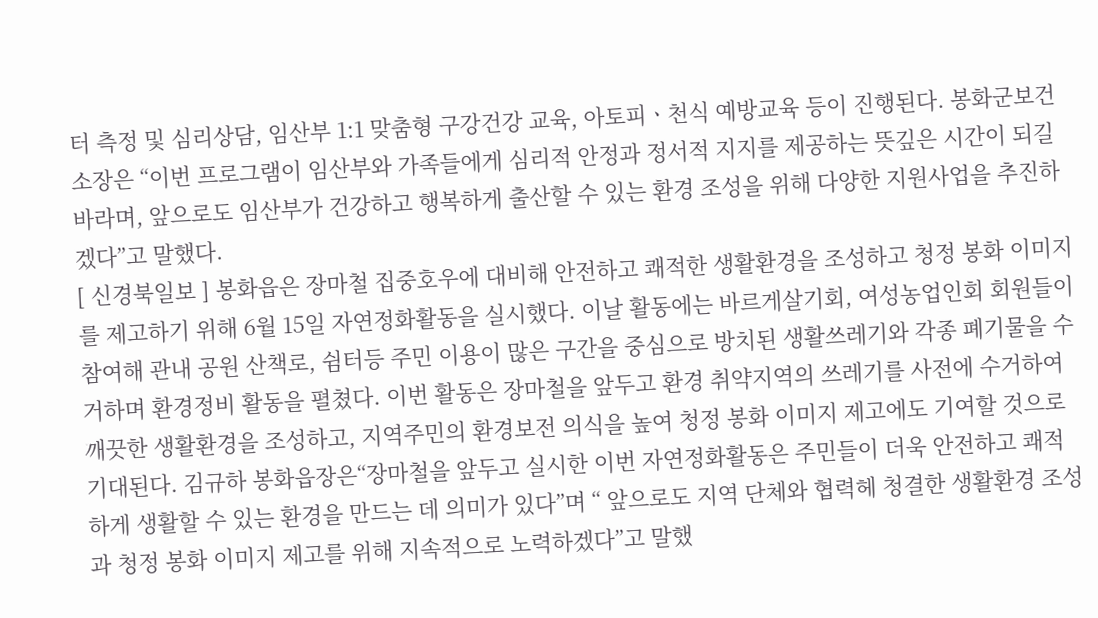터 측정 및 심리상담, 임산부 1:1 맞춤형 구강건강 교육, 아토피ㆍ천식 예방교육 등이 진행된다. 봉화군보건소장은 “이번 프로그램이 임산부와 가족들에게 심리적 안정과 정서적 지지를 제공하는 뜻깊은 시간이 되길 바라며, 앞으로도 임산부가 건강하고 행복하게 출산할 수 있는 환경 조성을 위해 다양한 지원사업을 추진하겠다”고 말했다.
[ 신경북일보 ] 봉화읍은 장마철 집중호우에 대비해 안전하고 쾌적한 생활환경을 조성하고 청정 봉화 이미지를 제고하기 위해 6월 15일 자연정화활동을 실시했다. 이날 활동에는 바르게살기회, 여성농업인회 회원들이 참여해 관내 공원 산책로, 쉼터등 주민 이용이 많은 구간을 중심으로 방치된 생활쓰레기와 각종 폐기물을 수거하며 환경정비 활동을 펼쳤다. 이번 활동은 장마철을 앞두고 환경 취약지역의 쓰레기를 사전에 수거하여 깨끗한 생활환경을 조성하고, 지역주민의 환경보전 의식을 높여 청정 봉화 이미지 제고에도 기여할 것으로 기대된다. 김규하 봉화읍장은“장마철을 앞두고 실시한 이번 자연정화활동은 주민들이 더욱 안전하고 쾌적하게 생활할 수 있는 환경을 만드는 데 의미가 있다”며 “ 앞으로도 지역 단체와 협력헤 청결한 생활환경 조성과 청정 봉화 이미지 제고를 위해 지속적으로 노력하겠다”고 말했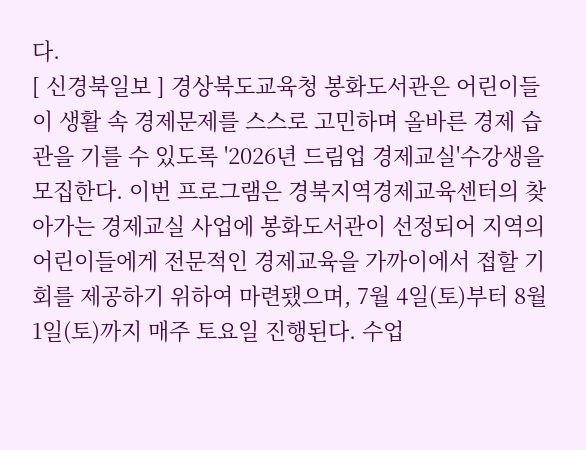다.
[ 신경북일보 ] 경상북도교육청 봉화도서관은 어린이들이 생활 속 경제문제를 스스로 고민하며 올바른 경제 습관을 기를 수 있도록 '2026년 드림업 경제교실'수강생을 모집한다. 이번 프로그램은 경북지역경제교육센터의 찾아가는 경제교실 사업에 봉화도서관이 선정되어 지역의 어린이들에게 전문적인 경제교육을 가까이에서 접할 기회를 제공하기 위하여 마련됐으며, 7월 4일(토)부터 8월 1일(토)까지 매주 토요일 진행된다. 수업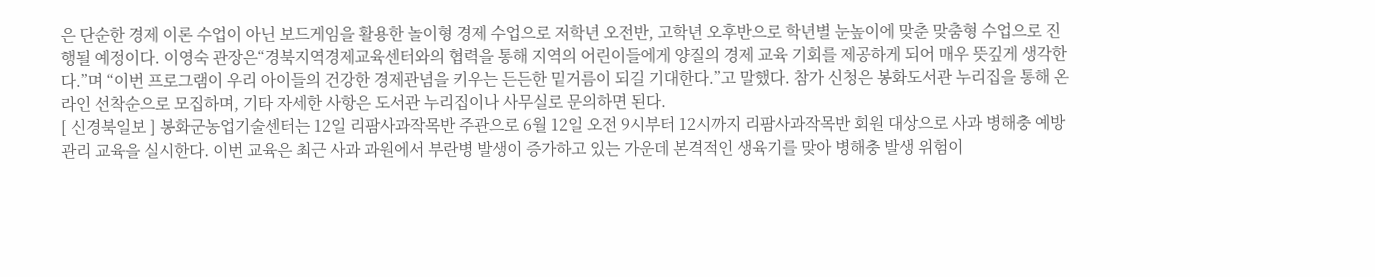은 단순한 경제 이론 수업이 아닌 보드게임을 활용한 놀이형 경제 수업으로 저학년 오전반, 고학년 오후반으로 학년별 눈높이에 맞춘 맞춤형 수업으로 진행될 예정이다. 이영숙 관장은“경북지역경제교육센터와의 협력을 통해 지역의 어린이들에게 양질의 경제 교육 기회를 제공하게 되어 매우 뜻깊게 생각한다.”며 “이번 프로그램이 우리 아이들의 건강한 경제관념을 키우는 든든한 밑거름이 되길 기대한다.”고 말했다. 참가 신청은 봉화도서관 누리집을 통해 온라인 선착순으로 모집하며, 기타 자세한 사항은 도서관 누리집이나 사무실로 문의하면 된다.
[ 신경북일보 ] 봉화군농업기술센터는 12일 리팜사과작목반 주관으로 6월 12일 오전 9시부터 12시까지 리팜사과작목반 회원 대상으로 사과 병해충 예방관리 교육을 실시한다. 이번 교육은 최근 사과 과원에서 부란병 발생이 증가하고 있는 가운데 본격적인 생육기를 맞아 병해충 발생 위험이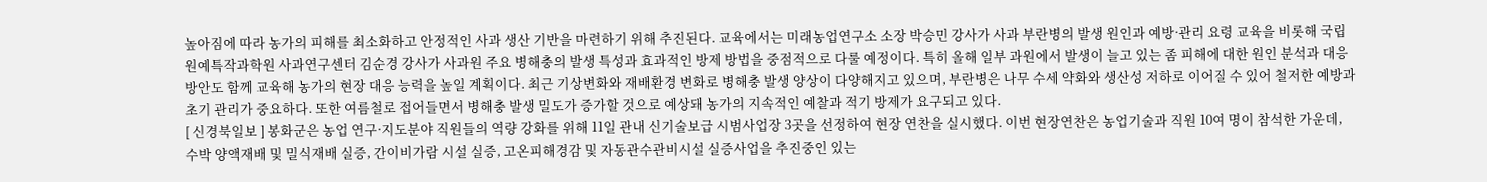높아짐에 따라 농가의 피해를 최소화하고 안정적인 사과 생산 기반을 마련하기 위해 추진된다. 교육에서는 미래농업연구소 소장 박승민 강사가 사과 부란병의 발생 원인과 예방·관리 요령 교육을 비롯해 국립원예특작과학원 사과연구센터 김순경 강사가 사과원 주요 병해충의 발생 특성과 효과적인 방제 방법을 중점적으로 다룰 예정이다. 특히 올해 일부 과원에서 발생이 늘고 있는 좀 피해에 대한 원인 분석과 대응 방안도 함께 교육해 농가의 현장 대응 능력을 높일 계획이다. 최근 기상변화와 재배환경 변화로 병해충 발생 양상이 다양해지고 있으며, 부란병은 나무 수세 약화와 생산성 저하로 이어질 수 있어 철저한 예방과 초기 관리가 중요하다. 또한 여름철로 접어들면서 병해충 발생 밀도가 증가할 것으로 예상돼 농가의 지속적인 예찰과 적기 방제가 요구되고 있다.
[ 신경북일보 ] 봉화군은 농업 연구·지도분야 직원들의 역량 강화를 위해 11일 관내 신기술보급 시범사업장 3곳을 선정하여 현장 연찬을 실시했다. 이번 현장연찬은 농업기술과 직원 10여 명이 참석한 가운데, 수박 양액재배 및 밀식재배 실증, 간이비가람 시설 실증, 고온피해경감 및 자동관수관비시설 실증사업을 추진중인 있는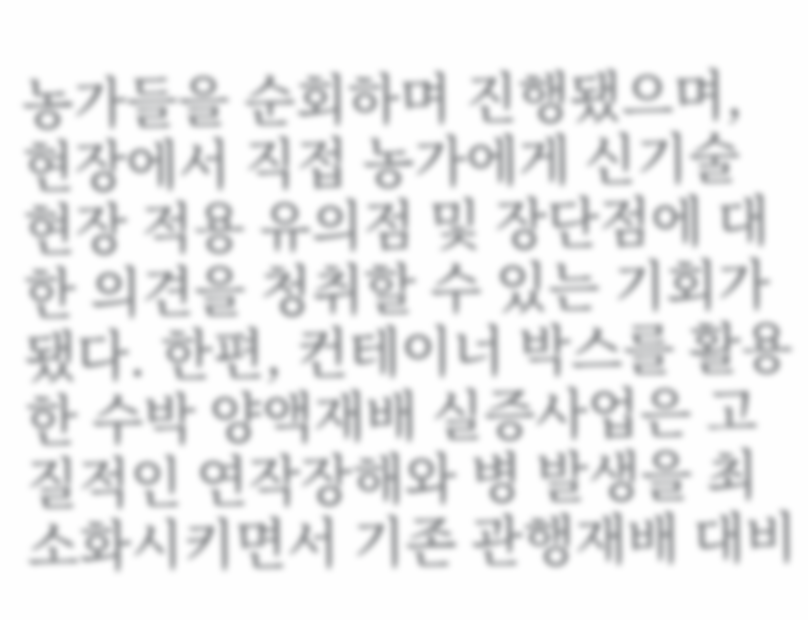농가들을 순회하며 진행됐으며, 현장에서 직접 농가에게 신기술 현장 적용 유의점 및 장단점에 대한 의견을 청취할 수 있는 기회가 됐다. 한편, 컨테이너 박스를 활용한 수박 양액재배 실증사업은 고질적인 연작장해와 병 발생을 최소화시키면서 기존 관행재배 대비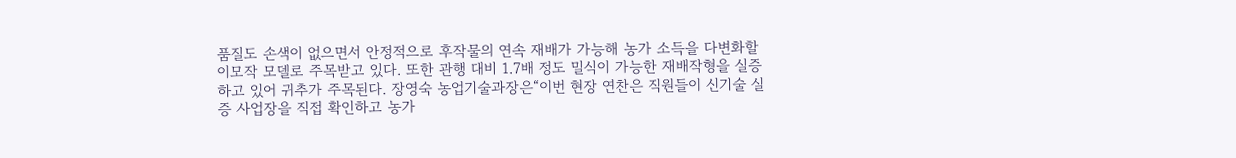품질도 손색이 없으면서 안정적으로 후작물의 연속 재배가 가능해 농가 소득을 다변화할 이모작 모델로 주목받고 있다. 또한 관행 대비 1.7배 정도 밀식이 가능한 재배작형을 실증하고 있어 귀추가 주목된다. 장영숙 농업기술과장은“이번 현장 연찬은 직원들이 신기술 실증 사업장을 직접 확인하고 농가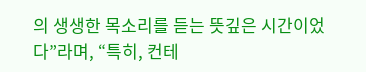의 생생한 목소리를 듣는 뜻깊은 시간이었다”라며, “특히, 컨테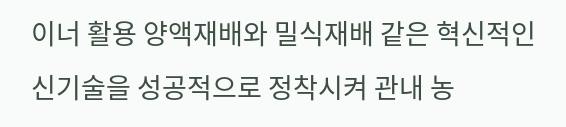이너 활용 양액재배와 밀식재배 같은 혁신적인 신기술을 성공적으로 정착시켜 관내 농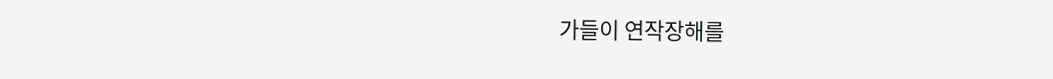가들이 연작장해를